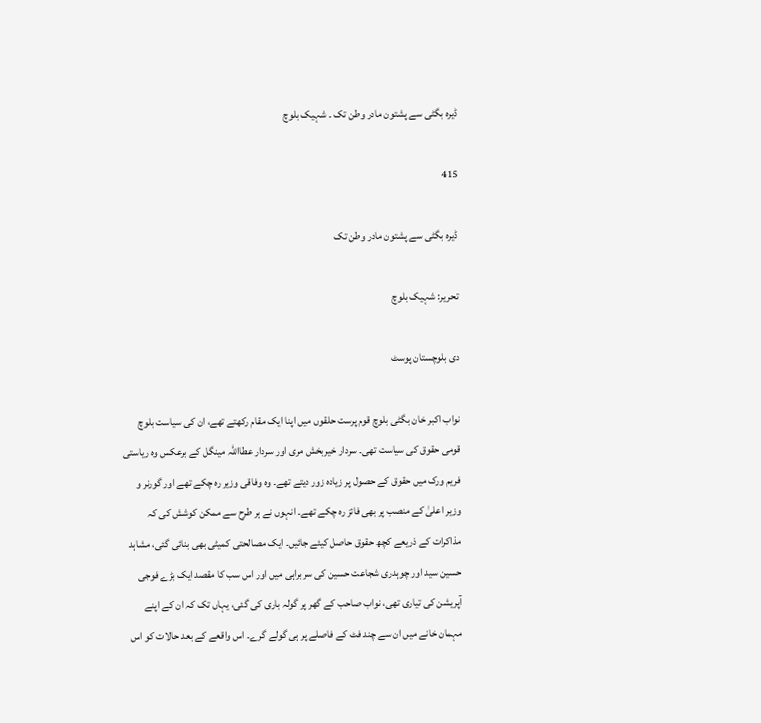ڈیرہ بگٹی سے پشتون مادر وطن تک ۔ شہیک بلوچ

415

ڈیرہ بگٹی سے پشتون مادر وطن تک

تحریر: شہیک بلوچ

دی بلوچستان پوسٹ

نواب اکبر خان بگٹی بلوچ قوم پرست حلقوں میں اپنا ایک مقام رکھتے تھے، ان کی سیاست بلوچ قومی حقوق کی سیاست تھی۔ سردار خیربخش مری اور سردار عطااللہ مینگل کے برعکس وہ ریاستی فریم ورک میں حقوق کے حصول پر زیادہ زور دیتے تھے۔ وہ وفاقی وزیر رہ چکے تھے اور گورنر و وزیر اعلیٰ کے منصب پر بھی فائز رہ چکے تھے۔ انہوں نے ہر طرح سے ممکن کوشش کی کہ مذاکرات کے ذریعے کچھ حقوق حاصل کیئے جائیں۔ ایک مصالحتی کمیٹی بھی بنائی گئی، مشاہد حسین سید اور چوہدری شجاعت حسین کی سربراہی میں اور اس سب کا مقصد ایک بڑے فوجی آپریشن کی تیاری تھی، نواب صاحب کے گھر پر گولہ باری کی گئی، یہاں تک کہ ان کے اپنے مہمان خانے میں ان سے چند فٹ کے فاصلے پر ہی گولے گرے۔ اس واقعے کے بعد حالات کو اس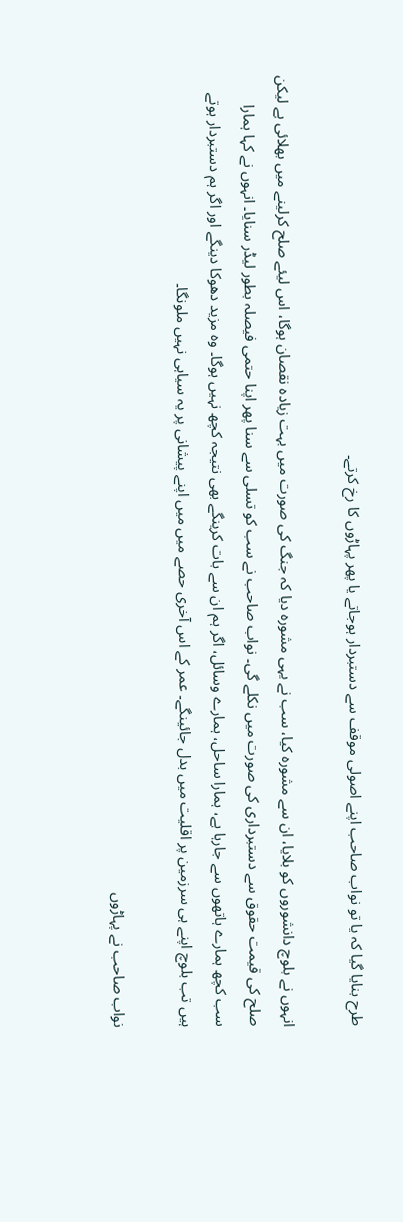طرح بنایا گیا کہ یا تو نواب صاحب اپنے اصولی موقف سے دستبردار ہوجاتے یا پھر پہاڑوں کا رخ کرتے۔

انہوں نے بلوچ دانشوروں کو بلایا، ان سے مشورہ کیا، سب نے یہی مشورہ دیا کہ جنگ کی صورت میں بہت زیادہ نقصان ہوگا، اس لیئے صلح کرلینے میں بھلائی ہے لیکن صلح کی قیمت حقوق سے دستبرداری کی صورت میں نکلے گی۔ نواب صاحب نے سب کو تسلی سے سنا پھر اپنا حتمی فیصلہ بطور لیڈر سنایا۔ انہوں نے کہا ہمارا سب کچھ ہمارے ہاتھوں سے جارہا ہے، ہمارا ساحل، ہمارے وسائل، اگر ہم ان سے بات کرینگے بھی نتیجہ کچھ نہیں ہوگا۔ وہ مزید دھوکا دینگے اور اگر ہم دستبردار ہوتے ہیں تب بلوچ اپنے ہی سرزمین پر اقلیت میں بدل جائینگے۔ عمر کے اس آخری حصے میں میں اپنے پیشانی پر یہ سیاہی نہیں ملونگا۔

نواب صاحب نے پہاڑوں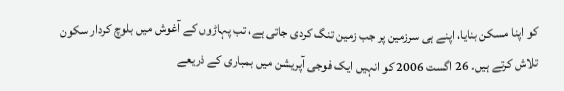کو اپنا مسکن بنایا، اپنے ہی سرزمین پر جب زمین تنگ کردی جاتی ہے، تب پہاڑوں کے آغوش میں بلوچ کردار سکون تلاش کرتے ہیں۔ 26 اگست 2006 کو انہیں ایک فوجی آپریشن میں بمباری کے ذریعے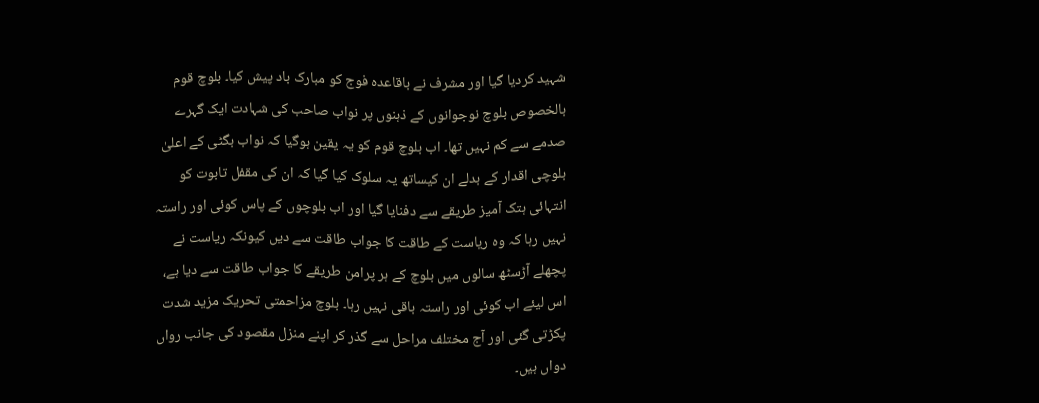شہید کردیا گیا اور مشرف نے باقاعدہ فوج کو مبارک باد پیش کیا۔ بلوچ قوم بالخصوص بلوچ نوجوانوں کے ذہنوں پر نواب صاحب کی شہادت ایک گہرے صدمے سے کم نہیں تھا۔ اب بلوچ قوم کو یہ یقین ہوگیا کہ نواب بگٹی کے اعلیٰ بلوچی اقدار کے بدلے ان کیساتھ یہ سلوک کیا گیا کہ ان کی مقفل تابوت کو انتہائی ہتک آمیز طریقے سے دفنایا گیا اور اب بلوچوں کے پاس کوئی اور راستہ نہیں رہا کہ وہ ریاست کے طاقت کا جواب طاقت سے دیں کیونکہ ریاست نے پچھلے آڑسٹھ سالوں میں بلوچ کے ہر پرامن طریقے کا جواب طاقت سے دیا ہے، اس لیئے اب کوئی اور راستہ باقی نہیں رہا۔ بلوچ مزاحمتی تحریک مزید شدت پکڑتی گئی اور آج مختلف مراحل سے گذر کر اپنے منزل مقصود کی جانب رواں دواں ہیں۔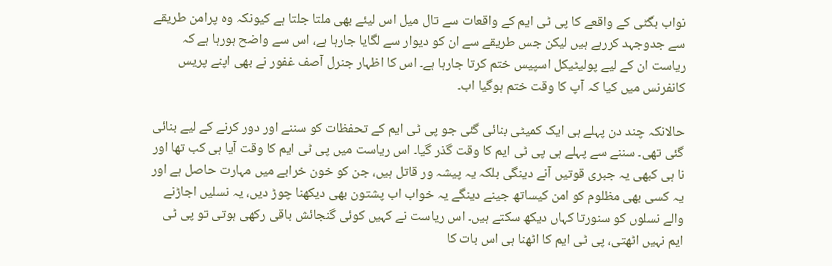نواب بگٹی کے واقعے کا پی ٹی ایم کے واقعات سے تال میل اس لیئے بھی ملتا جلتا ہے کیونکہ وہ پرامن طریقے سے جدوجہد کررہے ہیں لیکن جس طریقے سے ان کو دیوار سے لگایا جارہا ہے، اس سے واضح ہورہا ہے کہ ریاست ان کے لیے پولیٹیکل اسپیس ختم کرتا جارہا ہے۔ اس کا اظہار جنرل آصف غفور نے بھی اپنے پریس کانفرنس میں کیا کہ آپ کا وقت ختم ہوگیا اب۔

حالانکہ چند دن پہلے ہی ایک کمیٹی بنائی گئی جو پی ٹی ایم کے تحفظات کو سننے اور دور کرنے کے لیے بنائی گئی تھی۔ سننے سے پہلے ہی پی ٹی ایم کا وقت گذر گیا۔ اس ریاست میں پی ٹی ایم کا وقت آیا ہی کب تھا اور نا ہی کبھی یہ جبری قوتیں آنے دینگی بلکہ یہ پیشہ ور قاتل ہیں، جن کو خون خرابے میں مہارت حاصل ہے اور یہ کسی بھی مظلوم کو امن کیساتھ جینے دینگے یہ خواب اب پشتون بھی دیکھنا چوڑ دیں، یہ نسلیں اجاڑنے والے نسلوں کو سنورتا کہاں دیکھ سکتے ہیں۔ اس ریاست نے کہیں کوئی گنجائش باقی رکھی ہوتی تو پی ٹی ایم نہیں اٹھتی، پی ٹی ایم کا اٹھنا ہی اس بات کا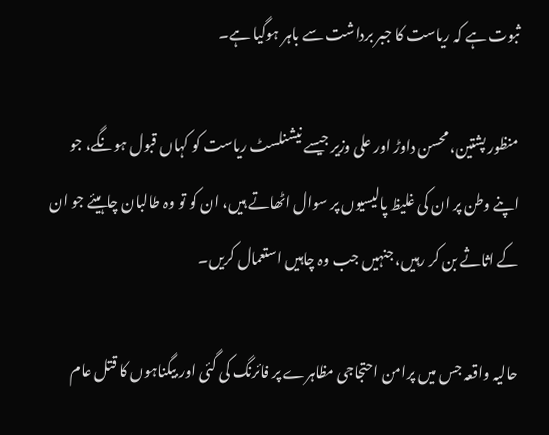ثبوت ہے کہ ریاست کا جبر برداشت سے باہر ہوگیا ہے۔

منظور پشتین، محسن داوڑ اور علی وزیر جیسے نیشنلسٹ ریاست کو کہاں قبول ہونگے، جو اپنے وطن پر ان کی غلیظ پالیسیوں پر سوال اٹھاتے ہیں، ان کو تو وہ طالبان چاہیئے جو ان کے اثاثے بن کر رہیں، جنہیں جب وہ چاہیں استعمال کریں۔

حالیہ واقعہ جس میں پرامن احتجاجی مظاہرے پر فائرنگ کی گئی اور بیگناہوں کا قتل عام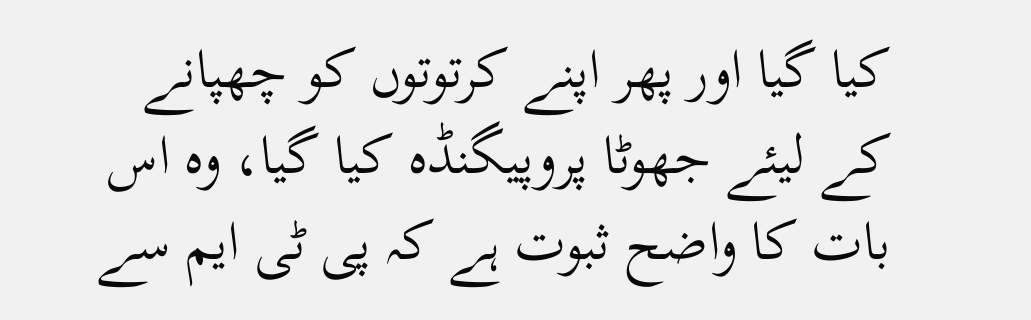کیا گیا اور پھر اپنے کرتوتوں کو چھپانے کے لیئے جھوٹا پروپیگنڈہ کیا گیا، وہ اس بات کا واضح ثبوت ہے کہ پی ٹی ایم سے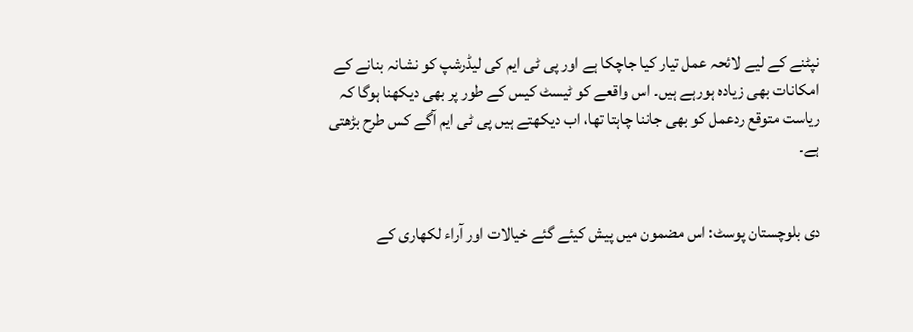نپٹنے کے لیے لائحہ عمل تیار کیا جاچکا ہے اور پی ٹی ایم کی لیڈرشپ کو نشانہ بنانے کے امکانات بھی زیادہ ہورہے ہیں۔ اس واقعے کو ٹیسٹ کیس کے طور پر بھی دیکھنا ہوگا کہ ریاست متوقع ردعمل کو بھی جاننا چاہتا تھا، اب دیکھتے ہیں پی ٹی ایم آگے کس طرح بڑھتی ہے۔


دی بلوچستان پوسٹ: اس مضمون میں پیش کیئے گئے خیالات اور آراء لکھاری کے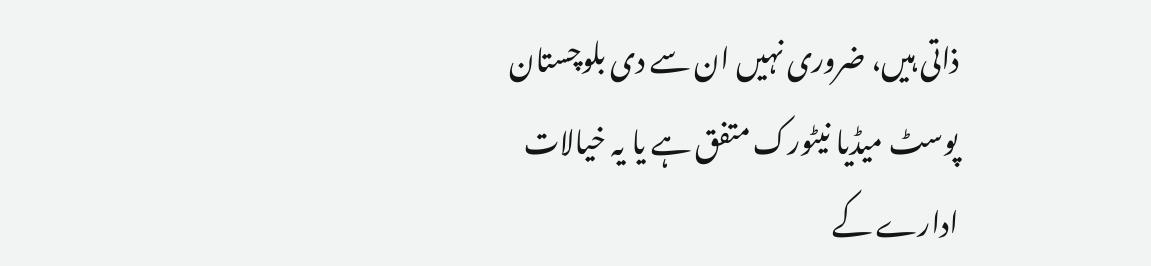ذاتی ہیں، ضروری نہیں ان سے دی بلوچستان پوسٹ میڈیا نیٹورک متفق ہے یا یہ خیالات ادارے کے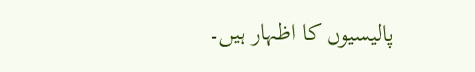پالیسیوں کا اظہار ہیں۔